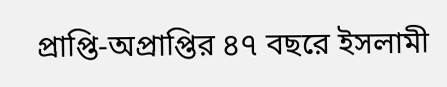প্রাপ্তি-অপ্রাপ্তির ৪৭ বছরে ইসলামী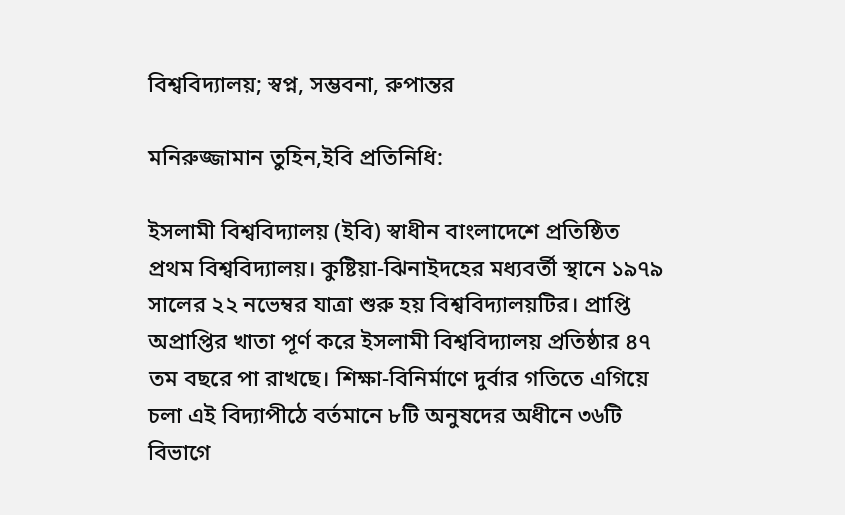বিশ্ববিদ্যালয়; স্বপ্ন, সম্ভবনা, রুপান্তর

মনিরুজ্জামান তুহিন,ইবি প্রতিনিধি:

ইসলামী বিশ্ববিদ্যালয় (ইবি) স্বাধীন বাংলাদেশে প্রতিষ্ঠিত প্রথম বিশ্ববিদ্যালয়। কুষ্টিয়া-ঝিনাইদহের মধ্যবর্তী স্থানে ১৯৭৯ সালের ২২ নভেম্বর যাত্রা শুরু হয় বিশ্ববিদ্যালয়টির। প্রাপ্তি অপ্রাপ্তির খাতা পূর্ণ করে ইসলামী বিশ্ববিদ্যালয় প্রতিষ্ঠার ৪৭ তম বছরে পা রাখছে। শিক্ষা-বিনির্মাণে দুর্বার গতিতে এগিয়ে চলা এই বিদ্যাপীঠে বর্তমানে ৮টি অনুষদের অধীনে ৩৬টি বিভাগে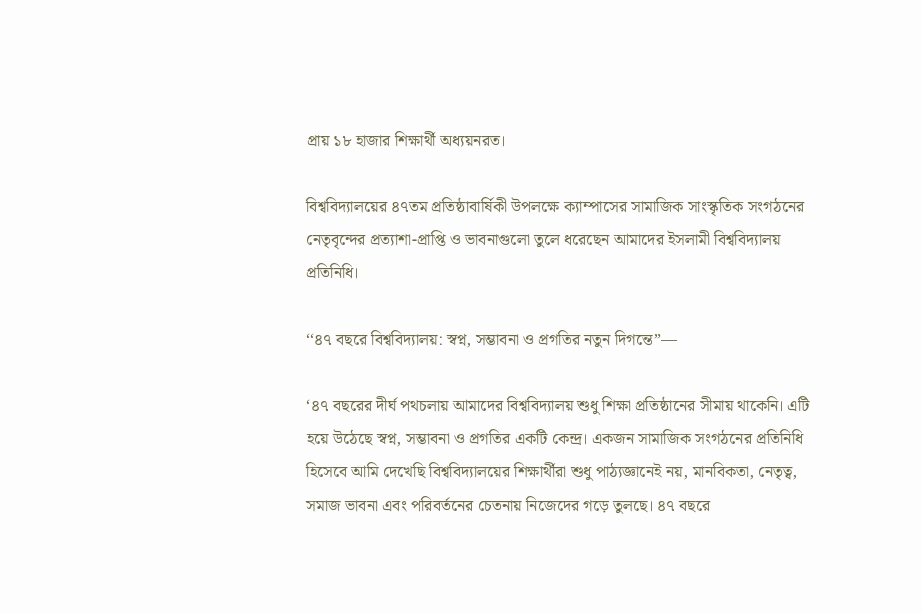প্রায় ১৮ হাজার শিক্ষার্থী অধ্যয়নরত।

বিশ্ববিদ্যালয়ের ৪৭তম প্রতিষ্ঠাবার্ষিকী উপলক্ষে ক্যাম্পাসের সামাজিক সাংস্কৃতিক সংগঠনের নেতৃবৃন্দের প্রত্যাশা-প্রাপ্তি ও ভাবনাগুলো তুলে ধরেছেন আমাদের ইসলামী বিশ্ববিদ্যালয় প্রতিনিধি।

‘‘৪৭ বছরে বিশ্ববিদ্যালয়: স্বপ্ন, সম্ভাবনা ও প্রগতির নতুন দিগন্তে”—

‘৪৭ বছরের দীর্ঘ পথচলায় আমাদের বিশ্ববিদ্যালয় শুধু শিক্ষা প্রতিষ্ঠানের সীমায় থাকেনি। এটি হয়ে উঠেছে স্বপ্ন, সম্ভাবনা ও প্রগতির একটি কেন্দ্র। একজন সামাজিক সংগঠনের প্রতিনিধি হিসেবে আমি দেখেছি বিশ্ববিদ্যালয়ের শিক্ষার্থীরা শুধু পাঠ্যজ্ঞানেই নয়, মানবিকতা, নেতৃত্ব, সমাজ ভাবনা এবং পরিবর্তনের চেতনায় নিজেদের গড়ে তুলছে। ৪৭ বছরে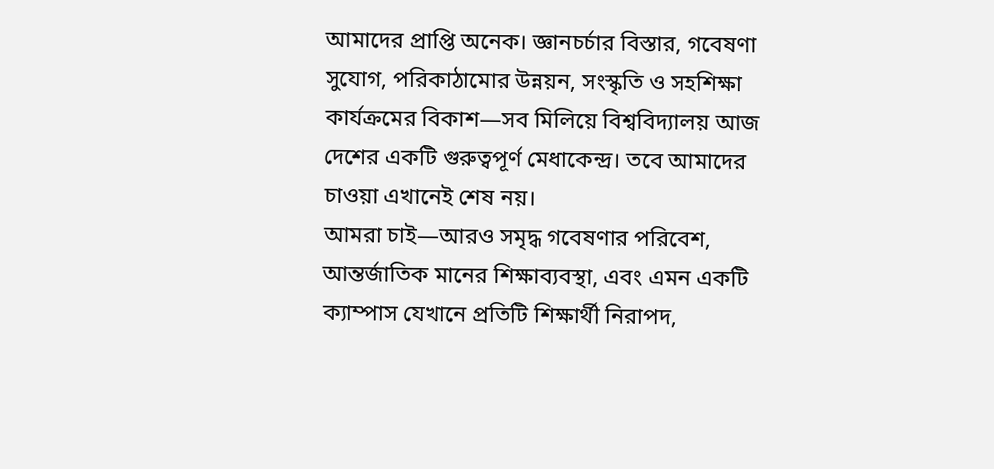আমাদের প্রাপ্তি অনেক। জ্ঞানচর্চার বিস্তার, গবেষণা সুযোগ, পরিকাঠামোর উন্নয়ন, সংস্কৃতি ও সহশিক্ষা কার্যক্রমের বিকাশ—সব মিলিয়ে বিশ্ববিদ্যালয় আজ দেশের একটি গুরুত্বপূর্ণ মেধাকেন্দ্র। তবে আমাদের চাওয়া এখানেই শেষ নয়।
আমরা চাই—আরও সমৃদ্ধ গবেষণার পরিবেশ, আন্তর্জাতিক মানের শিক্ষাব্যবস্থা, এবং এমন একটি ক্যাম্পাস যেখানে প্রতিটি শিক্ষার্থী নিরাপদ,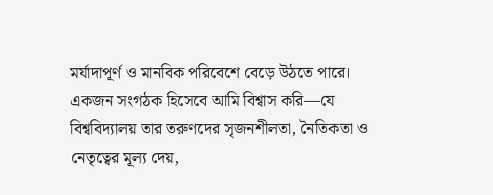মর্যাদাপূর্ণ ও মানবিক পরিবেশে বেড়ে উঠতে পারে।
একজন সংগঠক হিসেবে আমি বিশ্বাস করি—যে বিশ্ববিদ্যালয় তার তরুণদের সৃজনশীলতা, নৈতিকতা ও নেতৃত্বের মূল্য দেয়,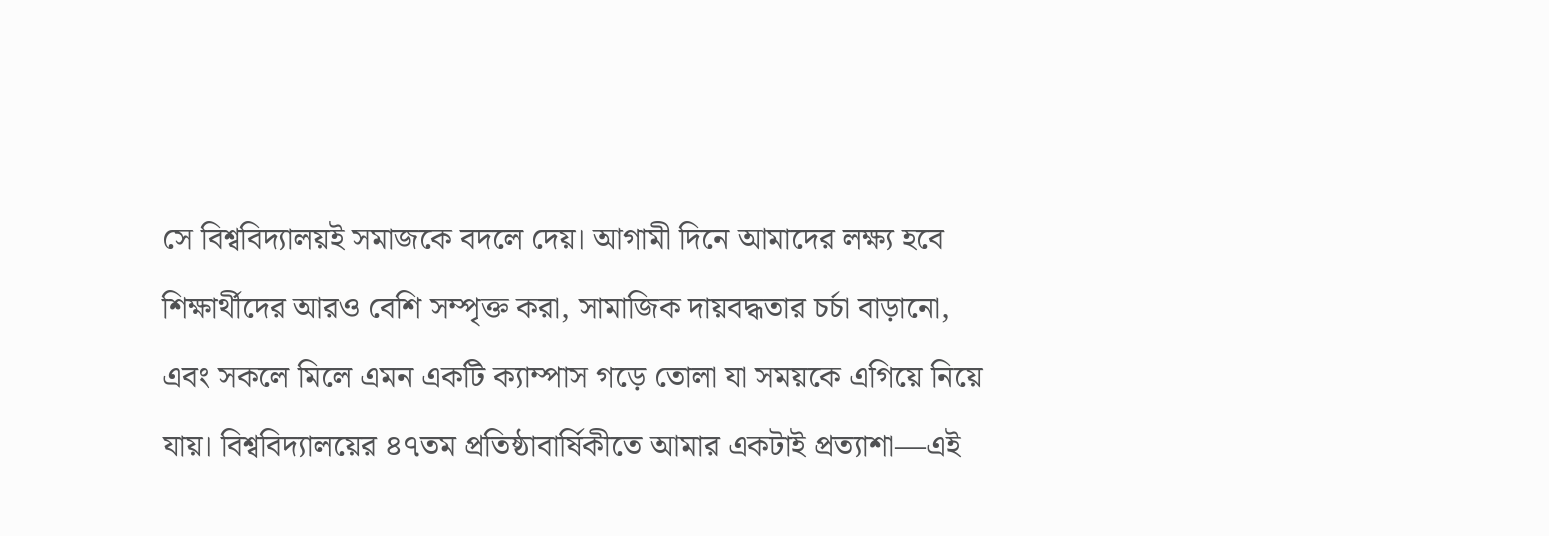সে বিশ্ববিদ্যালয়ই সমাজকে বদলে দেয়। আগামী দিনে আমাদের লক্ষ্য হবে শিক্ষার্থীদের আরও বেশি সম্পৃক্ত করা, সামাজিক দায়বদ্ধতার চর্চা বাড়ানো, এবং সকলে মিলে এমন একটি ক্যাম্পাস গড়ে তোলা যা সময়কে এগিয়ে নিয়ে যায়। বিশ্ববিদ্যালয়ের ৪৭তম প্রতিষ্ঠাবার্ষিকীতে আমার একটাই প্রত্যাশা—এই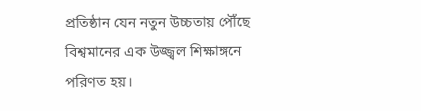প্রতিষ্ঠান যেন নতুন উচ্চতায় পৌঁছে বিশ্বমানের এক উজ্জ্বল শিক্ষাঙ্গনে পরিণত হয়।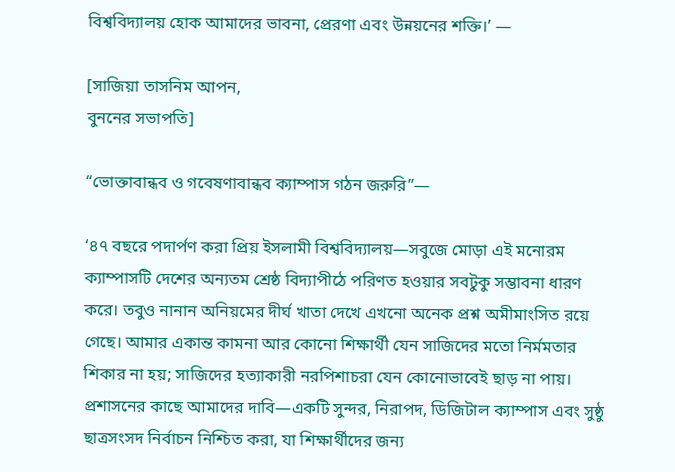বিশ্ববিদ্যালয় হোক আমাদের ভাবনা, প্রেরণা এবং উন্নয়নের শক্তি।’ —

[সাজিয়া তাসনিম আপন,
বুননের সভাপতি]

“ভোক্তাবান্ধব ও গবেষণাবান্ধব ক্যাম্পাস গঠন জরুরি”—

‘৪৭ বছরে পদার্পণ করা প্রিয় ইসলামী বিশ্ববিদ্যালয়—সবুজে মোড়া এই মনোরম ক্যাম্পাসটি দেশের অন্যতম শ্রেষ্ঠ বিদ্যাপীঠে পরিণত হওয়ার সবটুকু সম্ভাবনা ধারণ করে। তবুও নানান অনিয়মের দীর্ঘ খাতা দেখে এখনো অনেক প্রশ্ন অমীমাংসিত রয়ে গেছে। আমার একান্ত কামনা আর কোনো শিক্ষার্থী যেন সাজিদের মতো নির্মমতার শিকার না হয়; সাজিদের হত্যাকারী নরপিশাচরা যেন কোনোভাবেই ছাড় না পায়। প্রশাসনের কাছে আমাদের দাবি—একটি সুন্দর, নিরাপদ, ডিজিটাল ক্যাম্পাস এবং সুষ্ঠু ছাত্রসংসদ নির্বাচন নিশ্চিত করা, যা শিক্ষার্থীদের জন্য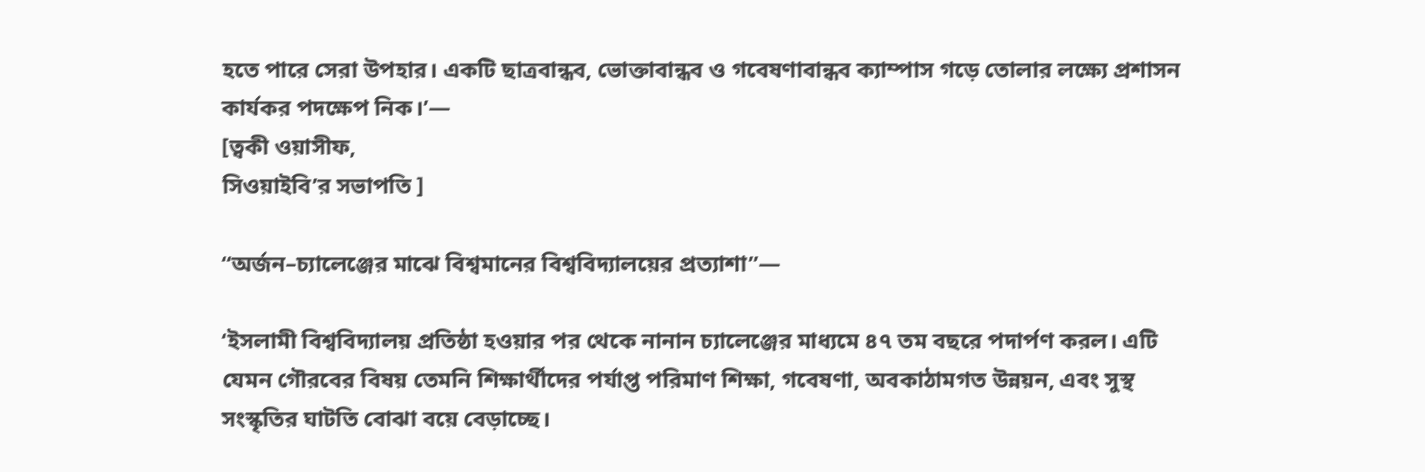হতে পারে সেরা উপহার। একটি ছাত্রবান্ধব, ভোক্তাবান্ধব ও গবেষণাবান্ধব ক্যাম্পাস গড়ে তোলার লক্ষ্যে প্রশাসন কার্যকর পদক্ষেপ নিক।’—
[ত্বকী ওয়াসীফ,
সিওয়াইবি’র সভাপতি ]

“অর্জন–চ্যালেঞ্জের মাঝে বিশ্বমানের বিশ্ববিদ্যালয়ের প্রত্যাশা”—

‘ইসলামী বিশ্ববিদ্যালয় প্রতিষ্ঠা হওয়ার পর থেকে নানান চ্যালেঞ্জের মাধ্যমে ৪৭ তম বছরে পদার্পণ করল। এটি যেমন গৌরবের বিষয় তেমনি শিক্ষার্থীদের পর্যাপ্ত পরিমাণ শিক্ষা, গবেষণা, অবকাঠামগত উন্নয়ন, এবং সুস্থ সংস্কৃতির ঘাটতি বোঝা বয়ে বেড়াচ্ছে।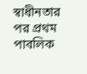স্বাধীনতার পর প্রথম পাবলিক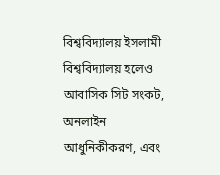বিশ্ববিদ্যালয় ইসলামী বিশ্ববিদ্যালয় হলেও আবাসিক সিট সংকট, অনলাইন আধুনিকীকরণ, এবং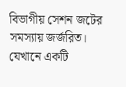বিভাগীয় সেশন জটের সমস্যায় জর্জরিত। যেখানে একটি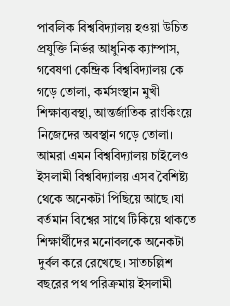পাবলিক বিশ্ববিদ্যালয় হওয়া উচিত প্রযুক্তি নির্ভর আধুনিক ক্যাম্পাস, গবেষণা কেন্দ্রিক বিশ্ববিদ্যালয় কে গড়ে তোলা, কর্মসংস্থান মুখী শিক্ষাব্যবস্থা, আন্তর্জাতিক রাংকিংয়ে নিজেদের অবস্থান গড়ে তোলা। আমরা এমন বিশ্ববিদ্যালয় চাইলেও ইসলামী বিশ্ববিদ্যালয় এসব বৈশিষ্ট্য থেকে অনেকটা পিছিয়ে আছে ।যা বর্তমান বিশ্বের সাথে টিকিয়ে থাকতে শিক্ষার্থীদের মনোবলকে অনেকটা দুর্বল করে রেখেছে। সাতচল্লিশ বছরের পথ পরিক্রমায় ইসলামী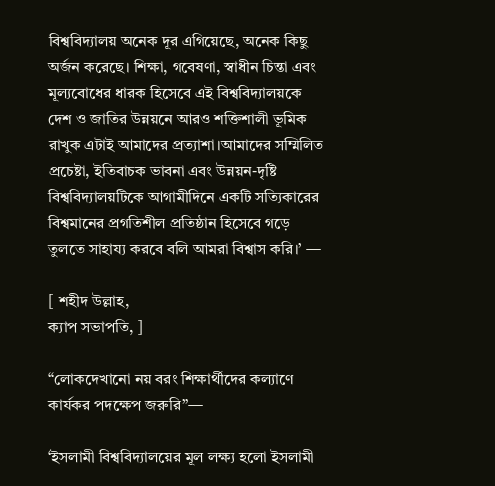বিশ্ববিদ্যালয় অনেক দূর এগিয়েছে, অনেক কিছু অর্জন করেছে। শিক্ষা, গবেষণা, স্বাধীন চিন্তা এবং মূল্যবোধের ধারক হিসেবে এই বিশ্ববিদ্যালয়কে দেশ ও জাতির উন্নয়নে আরও শক্তিশালী ভূমিক রাখুক এটাই আমাদের প্রত্যাশা।আমাদের সম্মিলিত প্রচেষ্টা, ইতিবাচক ভাবনা এবং উন্নয়ন-দৃষ্টি বিশ্ববিদ্যালয়টিকে আগামীদিনে একটি সত্যিকারের বিশ্বমানের প্রগতিশীল প্রতিষ্ঠান হিসেবে গড়ে তুলতে সাহায্য করবে বলি আমরা বিশ্বাস করি।’ —

[ শহীদ উল্লাহ,
ক্যাপ সভাপতি, ]

“লোকদেখানো নয় বরং শিক্ষার্থীদের কল্যাণে কার্যকর পদক্ষেপ জরুরি”—

‘ইসলামী বিশ্ববিদ্যালয়ের মূল লক্ষ্য হলো ইসলামী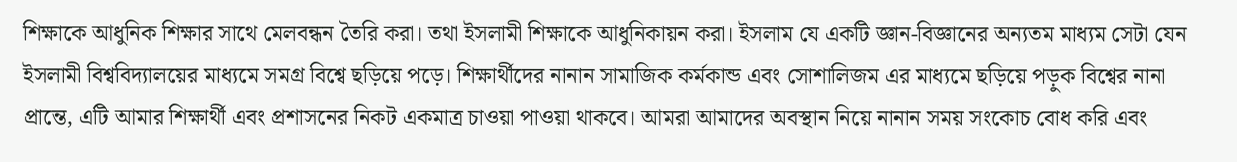শিক্ষাকে আধুনিক শিক্ষার সাথে মেলবন্ধন তৈরি করা। তথা ইসলামী শিক্ষাকে আধুনিকায়ন করা। ইসলাম যে একটি জ্ঞান-বিজ্ঞানের অন্যতম মাধ্যম সেটা যেন ইসলামী বিশ্ববিদ্যালয়ের মাধ্যমে সমগ্র বিশ্বে ছড়িয়ে পড়ে। শিক্ষার্থীদের নানান সামাজিক কর্মকান্ড এবং সোশালিজম এর মাধ্যমে ছড়িয়ে পড়ুক বিশ্বের নানা প্রান্তে, এটি আমার শিক্ষার্থী এবং প্রশাসনের নিকট একমাত্র চাওয়া পাওয়া থাকবে। আমরা আমাদের অবস্থান নিয়ে নানান সময় সংকোচ বোধ করি এবং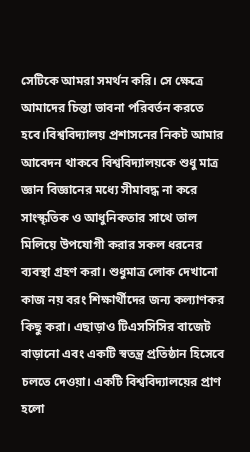সেটিকে আমরা সমর্থন করি। সে ক্ষেত্রে আমাদের চিন্তা ভাবনা পরিবর্তন করতে হবে।বিশ্ববিদ্যালয় প্রশাসনের নিকট আমার আবেদন থাকবে বিশ্ববিদ্যালয়কে শুধু মাত্র জ্ঞান বিজ্ঞানের মধ্যে সীমাবদ্ধ না করে সাংস্কৃতিক ও আধুনিকতার সাথে তাল মিলিয়ে উপযোগী করার সকল ধরনের ব্যবস্থা গ্রহণ করা। শুধুমাত্র লোক দেখানো কাজ নয় বরং শিক্ষার্থীদের জন্য কল্যাণকর কিছু করা। এছাড়াও টিএসসিসির বাজেট বাড়ানো এবং একটি স্বতন্ত্র প্রতিষ্ঠান হিসেবে চলতে দেওয়া। একটি বিশ্ববিদ্যালয়ের প্রাণ হলো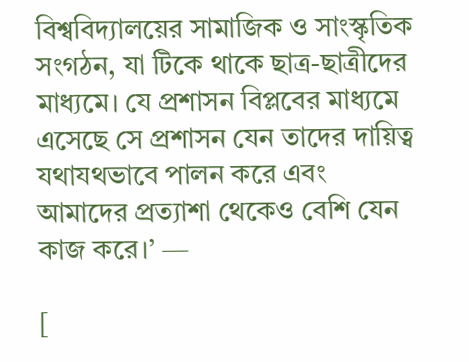বিশ্ববিদ্যালয়ের সামাজিক ও সাংস্কৃতিক সংগঠন, যা টিকে থাকে ছাত্র-ছাত্রীদের মাধ্যমে। যে প্রশাসন বিপ্লবের মাধ্যমে এসেছে সে প্রশাসন যেন তাদের দায়িত্ব যথাযথভাবে পালন করে এবং আমাদের প্রত্যাশা থেকেও বেশি যেন কাজ করে।’ —

[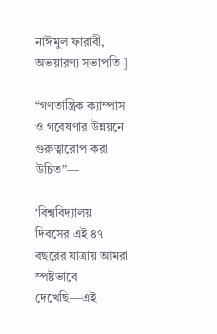নাঈমুল ফারাবী,
অভয়ারণ্য সভাপতি ]

“গণতান্ত্রিক ক্যাম্পাস ও গবেষণার উন্নয়নে গুরুত্বারোপ করা উচিত”—

‘বিশ্ববিদ্যালয় দিবসের এই ৪৭ বছরের যাত্রায় আমরা স্পষ্টভাবে দেখেছি—এই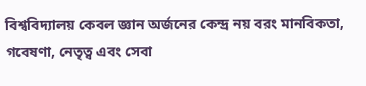বিশ্ববিদ্যালয় কেবল জ্ঞান অর্জনের কেন্দ্র নয় বরং মানবিকতা, গবেষণা, নেতৃত্ব এবং সেবা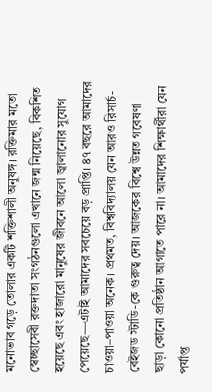মনোভাব গড়ে তোলার একটি শক্তিশালী অনুষঙ্গ। রক্তিমার মতো স্বেচ্ছাসেবী রক্তদাতা সংগঠনগুলো এখানে জন্ম নিয়েছে, বিকশিত হয়েছে এবং হাজারো মানুষের জীবনে আলো জ্বালানোর সুযোগ পেয়েছে—এটাই আমাদের সবচেয়ে বড় প্রাপ্তি। ৪৭ বছরে আমাদের চাওয়া–পাওয়া অনেক। প্রথমত, বিশ্ববিদ্যালয় যেন আরও রিসার্চ-বেইজড স্টাডি-কে গুরুত্ব দেয়। আজকের বিশ্বে উন্নত গবেষণা ছাড়া কোনো প্রতিষ্ঠান আগাতে পারে না। আমাদের শিক্ষার্থীরা যেন পর্যাপ্ত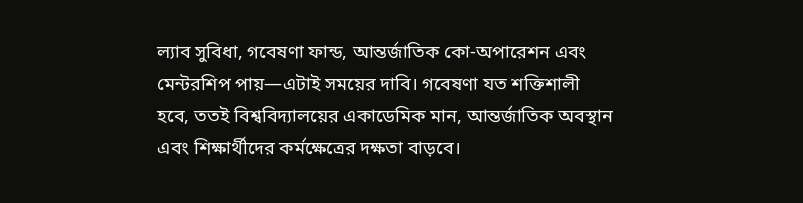ল্যাব সুবিধা, গবেষণা ফান্ড, আন্তর্জাতিক কো-অপারেশন এবং মেন্টরশিপ পায়—এটাই সময়ের দাবি। গবেষণা যত শক্তিশালী হবে, ততই বিশ্ববিদ্যালয়ের একাডেমিক মান, আন্তর্জাতিক অবস্থান এবং শিক্ষার্থীদের কর্মক্ষেত্রের দক্ষতা বাড়বে।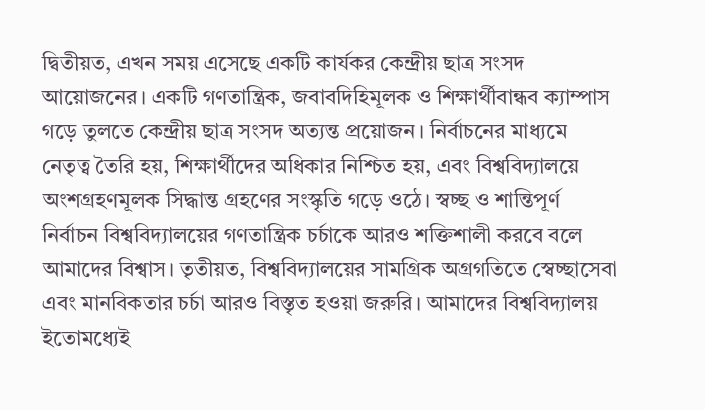দ্বিতীয়ত, এখন সময় এসেছে একটি কার্যকর কেন্দ্রীয় ছাত্র সংসদ আয়োজনের। একটি গণতান্ত্রিক, জবাবদিহিমূলক ও শিক্ষার্থীবান্ধব ক্যাম্পাস গড়ে তুলতে কেন্দ্রীয় ছাত্র সংসদ অত্যন্ত প্রয়োজন। নির্বাচনের মাধ্যমে নেতৃত্ব তৈরি হয়, শিক্ষার্থীদের অধিকার নিশ্চিত হয়, এবং বিশ্ববিদ্যালয়ে অংশগ্রহণমূলক সিদ্ধান্ত গ্রহণের সংস্কৃতি গড়ে ওঠে। স্বচ্ছ ও শান্তিপূর্ণ নির্বাচন বিশ্ববিদ্যালয়ের গণতান্ত্রিক চর্চাকে আরও শক্তিশালী করবে বলে আমাদের বিশ্বাস। তৃতীয়ত, বিশ্ববিদ্যালয়ের সামগ্রিক অগ্রগতিতে স্বেচ্ছাসেবা এবং মানবিকতার চর্চা আরও বিস্তৃত হওয়া জরুরি। আমাদের বিশ্ববিদ্যালয় ইতোমধ্যেই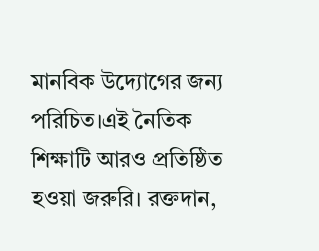মানবিক উদ্যোগের জন্য পরিচিত।এই নৈতিক শিক্ষাটি আরও প্রতিষ্ঠিত হওয়া জরুরি। রক্তদান,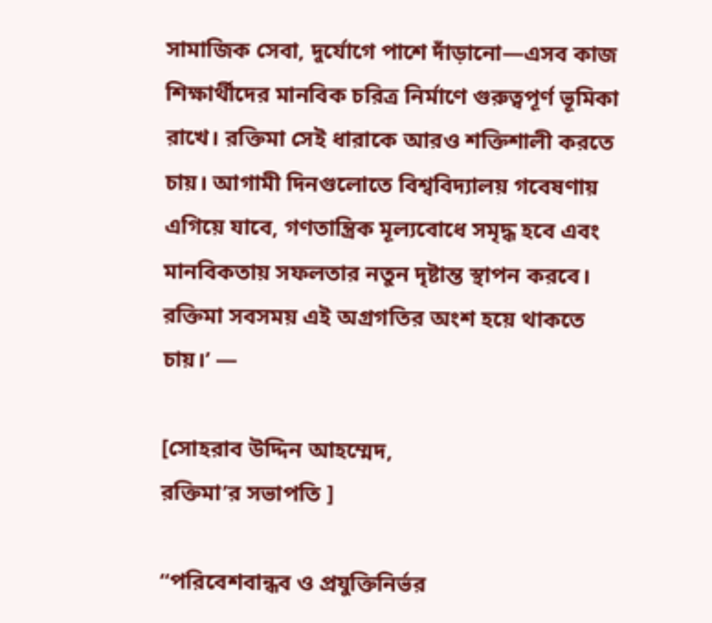সামাজিক সেবা, দুর্যোগে পাশে দাঁড়ানো—এসব কাজ শিক্ষার্থীদের মানবিক চরিত্র নির্মাণে গুরুত্বপূর্ণ ভূমিকা রাখে। রক্তিমা সেই ধারাকে আরও শক্তিশালী করতে চায়। আগামী দিনগুলোতে বিশ্ববিদ্যালয় গবেষণায় এগিয়ে যাবে, গণতান্ত্রিক মূল্যবোধে সমৃদ্ধ হবে এবং মানবিকতায় সফলতার নতুন দৃষ্টান্ত স্থাপন করবে। রক্তিমা সবসময় এই অগ্রগতির অংশ হয়ে থাকতে চায়।’ —

[সোহরাব উদ্দিন আহম্মেদ,
রক্তিমা’র সভাপতি ]

“পরিবেশবান্ধব ও প্রযুক্তিনির্ভর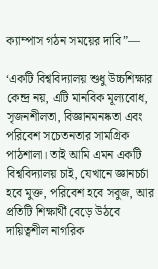ক্যাম্পাস গঠন সময়ের দাবি”—

‘একটি বিশ্ববিদ্যালয় শুধু উচ্চশিক্ষার কেন্দ্র নয়, এটি মানবিক মূল্যবোধ, সৃজনশীলতা, বিজ্ঞানমনষ্কতা এবং পরিবেশ সচেতনতার সামগ্রিক পাঠশালা। তাই আমি এমন একটি বিশ্ববিদ্যালয় চাই, যেখানে জ্ঞানচর্চা হবে মুক্ত, পরিবেশ হবে সবুজ, আর প্রতিটি শিক্ষার্থী বেড়ে উঠবে দায়িত্বশীল নাগরিক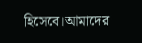হিসেবে।আমাদের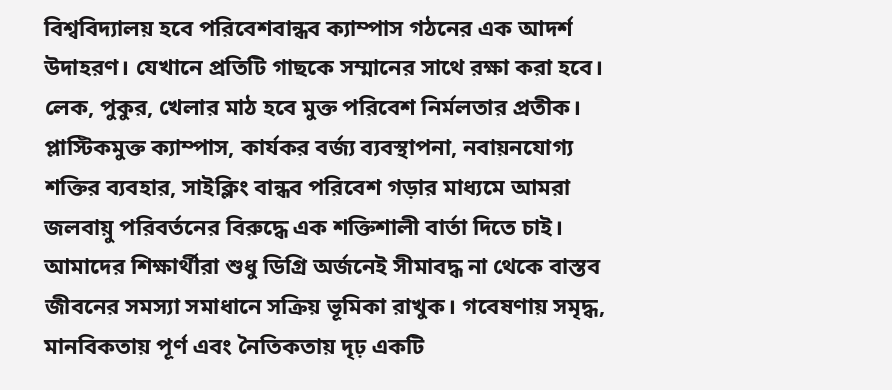বিশ্ববিদ্যালয় হবে পরিবেশবান্ধব ক্যাম্পাস গঠনের এক আদর্শ উদাহরণ। যেখানে প্রতিটি গাছকে সম্মানের সাথে রক্ষা করা হবে। লেক, পুকুর, খেলার মাঠ হবে মুক্ত পরিবেশ নির্মলতার প্রতীক। প্লাস্টিকমুক্ত ক্যাম্পাস, কার্যকর বর্জ্য ব্যবস্থাপনা, নবায়নযোগ্য শক্তির ব্যবহার, সাইক্লিং বান্ধব পরিবেশ গড়ার মাধ্যমে আমরা জলবায়ু পরিবর্তনের বিরুদ্ধে এক শক্তিশালী বার্তা দিতে চাই। আমাদের শিক্ষার্থীরা শুধু ডিগ্রি অর্জনেই সীমাবদ্ধ না থেকে বাস্তব জীবনের সমস্যা সমাধানে সক্রিয় ভূমিকা রাখুক। গবেষণায় সমৃদ্ধ, মানবিকতায় পূর্ণ এবং নৈতিকতায় দৃঢ় একটি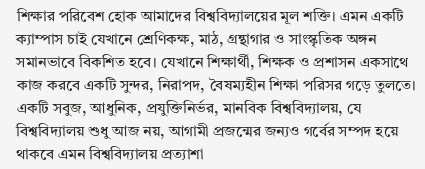শিক্ষার পরিবেশ হোক আমাদের বিশ্ববিদ্যালয়ের মূল শক্তি। এমন একটি ক্যাম্পাস চাই যেখানে শ্রেণিকক্ষ, মাঠ, গ্রন্থাগার ও সাংস্কৃতিক অঙ্গন সমানভাবে বিকশিত হবে। যেখানে শিক্ষার্থী, শিক্ষক ও প্রশাসন একসাথে কাজ করবে একটি সুন্দর, নিরাপদ, বৈষম্যহীন শিক্ষা পরিসর গড়ে তুলতে। একটি সবুজ, আধুনিক, প্রযুক্তিনির্ভর, মানবিক বিশ্ববিদ্যালয়, যে বিশ্ববিদ্যালয় শুধু আজ নয়, আগামী প্রজন্মের জন্যও গর্বের সম্পদ হয়ে থাকবে এমন বিশ্ববিদ্যালয় প্রত্যাশা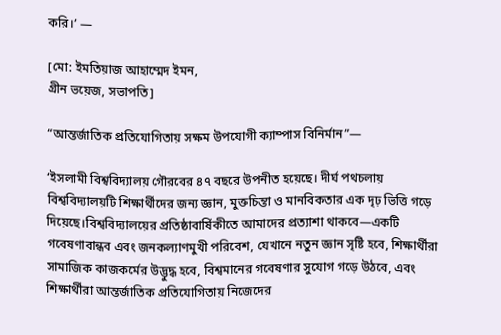করি।’ —

[মো: ইমতিয়াজ আহাম্মেদ ইমন,
গ্রীন ভয়েজ, সভাপতি]

“আন্তর্জাতিক প্রতিযোগিতায় সক্ষম উপযোগী ক্যাম্পাস বিনির্মান”—

‘ইসলামী বিশ্ববিদ্যালয় গৌরবের ৪৭ বছরে উপনীত হয়েছে। দীর্ঘ পথচলায় বিশ্ববিদ্যালয়টি শিক্ষার্থীদের জন্য জ্ঞান, মুক্তচিন্তা ও মানবিকতার এক দৃঢ় ভিত্তি গড়ে দিয়েছে।বিশ্ববিদ্যালয়ের প্রতিষ্ঠাবার্ষিকীতে আমাদের প্রত্যাশা থাকবে—একটি গবেষণাবান্ধব এবং জনকল্যাণমুখী পরিবেশ, যেখানে নতুন জ্ঞান সৃষ্টি হবে, শিক্ষার্থীরা সামাজিক কাজকর্মের উদ্ভুদ্ধ হবে, বিশ্বমানের গবেষণার সুযোগ গড়ে উঠবে, এবং শিক্ষার্থীরা আন্তর্জাতিক প্রতিযোগিতায় নিজেদের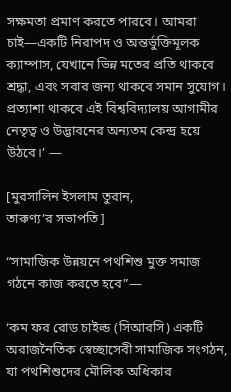সক্ষমতা প্রমাণ করতে পারবে। আমরা চাই—একটি নিরাপদ ও অন্তর্ভুক্তিমূলক ক্যাম্পাস, যেখানে ভিন্ন মতের প্রতি থাকবে শ্রদ্ধা, এবং সবার জন্য থাকবে সমান সুযোগ। প্রত্যাশা থাকবে এই বিশ্ববিদ্যালয় আগামীর নেতৃত্ব ও উদ্ভাবনের অন্যতম কেন্দ্র হয়ে উঠবে।’ —

[মুরসালিন ইসলাম তুরান,
তারুণ্য’র সভাপতি]

“সামাজিক উন্নয়নে পথশিশু মুক্ত সমাজ গঠনে কাজ করতে হবে”—

‘কম ফর রোড চাইল্ড (সিআরসি) একটি অরাজনৈতিক স্বেচ্ছাসেবী সামাজিক সংগঠন, যা পথশিশুদের মৌলিক অধিকার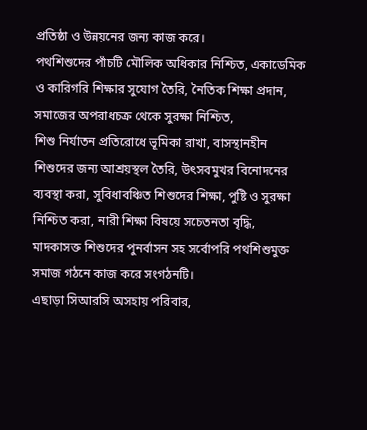প্রতিষ্ঠা ও উন্নয়নের জন্য কাজ করে।
পথশিশুদের পাঁচটি মৌলিক অধিকার নিশ্চিত, একাডেমিক ও কারিগরি শিক্ষার সুযোগ তৈরি, নৈতিক শিক্ষা প্রদান, সমাজের অপরাধচক্র থেকে সুরক্ষা নিশ্চিত,
শিশু নির্যাতন প্রতিরোধে ভূমিকা রাখা, বাসস্থানহীন শিশুদের জন্য আশ্রয়স্থল তৈরি, উৎসবমুখর বিনোদনের ব্যবস্থা করা, সুবিধাবঞ্চিত শিশুদের শিক্ষা, পুষ্টি ও সুরক্ষা নিশ্চিত করা, নারী শিক্ষা বিষয়ে সচেতনতা বৃদ্ধি, মাদকাসক্ত শিশুদের পুনর্বাসন সহ সর্বোপরি পথশিশুমুক্ত সমাজ গঠনে কাজ করে সংগঠনটি।
এছাড়া সিআরসি অসহায় পরিবার,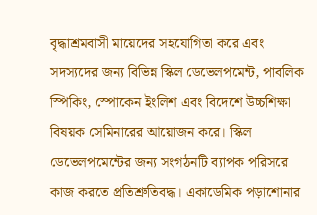বৃদ্ধাশ্রমবাসী মায়েদের সহযোগিতা করে এবং সদস্যদের জন্য বিভিন্ন স্কিল ডেভেলপমেন্ট, পাবলিক স্পিকিং, স্পোকেন ইংলিশ এবং বিদেশে উচ্চশিক্ষা বিষয়ক সেমিনারের আয়োজন করে। স্কিল ডেভেলপমেন্টের জন্য সংগঠনটি ব্যাপক পরিসরে কাজ করতে প্রতিশ্রুতিবদ্ধ। একাডেমিক পড়াশোনার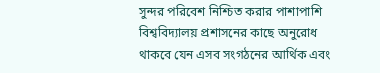সুন্দর পরিবেশ নিশ্চিত করার পাশাপাশি বিশ্ববিদ্যালয় প্রশাসনের কাছে অনুরোধ থাকবে যেন এসব সংগঠনের আর্থিক এবং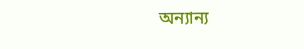অন্যান্য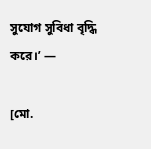সুযোগ সুবিধা বৃদ্ধি করে।’ —

[মো.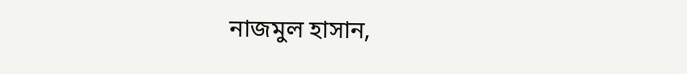নাজমুল হাসান,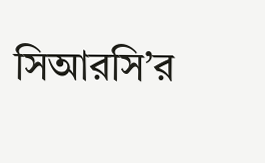সিআরসি’র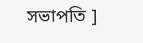সভাপতি ]